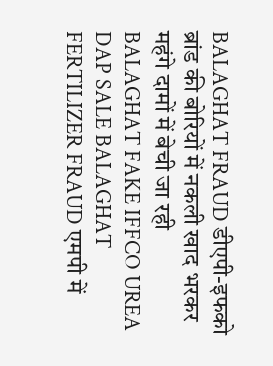BALAGHAT FRAUD डीएपी-इफको ब्रांड की बोरियों में नकली खाद भरकर महंगे दामों में बेची जा रही
BALAGHAT FAKE IFFCO UREA DAP SALE BALAGHAT FERTILIZER FRAUD एमपी में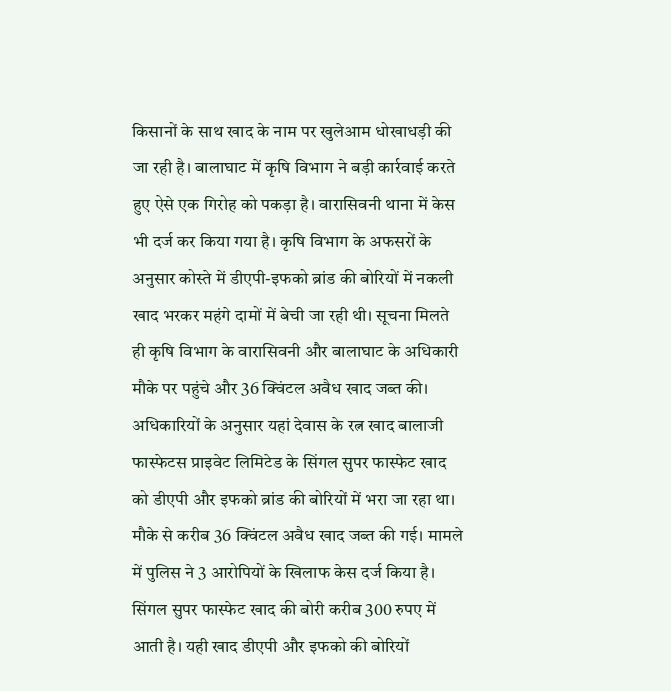किसानों के साथ खाद के नाम पर खुलेआम धोखाधड़ी की जा रही है। बालाघाट में कृषि विभाग ने बड़ी कार्रवाई करते हुए ऐसे एक गिरोह को पकड़ा है। वारासिवनी थाना में केस भी दर्ज कर किया गया है। कृषि विभाग के अफसरों के अनुसार कोस्ते में डीएपी-इफको ब्रांड की बोरियों में नकली खाद भरकर महंगे दामों में बेची जा रही थी। सूचना मिलते ही कृषि विभाग के वारासिवनी और बालाघाट के अधिकारी मौके पर पहुंचे और 36 क्विंटल अवैध खाद जब्त की।
अधिकारियों के अनुसार यहां देवास के रत्न खाद बालाजी फास्फेटस प्राइवेट लिमिटेड के सिंगल सुपर फास्फेट खाद को डीएपी और इफको ब्रांड की बोरियों में भरा जा रहा था। मौके से करीब 36 क्विंटल अवैध खाद जब्त की गई। मामले में पुलिस ने 3 आरोपियों के खिलाफ केस दर्ज किया है।
सिंगल सुपर फास्फेट खाद की बोरी करीब 300 रुपए में आती है। यही खाद डीएपी और इफको की बोरियों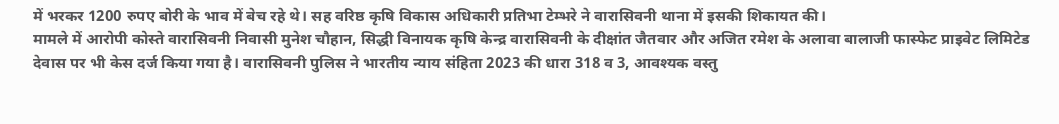में भरकर 1200 रुपए बोरी के भाव में बेच रहे थे। सह वरिष्ठ कृषि विकास अधिकारी प्रतिभा टेम्भरे ने वारासिवनी थाना में इसकी शिकायत की।
मामले में आरोपी कोस्ते वारासिवनी निवासी मुनेश चौहान, सिद्धी विनायक कृषि केन्द्र वारासिवनी के दीक्षांत जैतवार और अजित रमेश के अलावा बालाजी फास्फेट प्राइवेट लिमिटेड देवास पर भी केस दर्ज किया गया है। वारासिवनी पुलिस ने भारतीय न्याय संहिता 2023 की धारा 318 व 3, आवश्यक वस्तु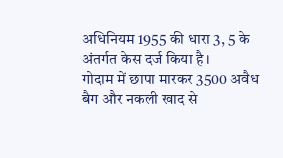अधिनियम 1955 की धारा 3, 5 के अंतर्गत केस दर्ज किया है।
गोदाम में छापा मारकर 3500 अवैध बैग और नकली खाद से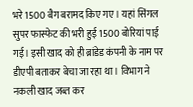भरे 1500 बैग बरामद किए गए। यहां सिंगल सुपर फास्फेट की भरी हुई 1500 बोरियां पाई गई। इसी खाद को ही ब्रांडेड कंपनी के नाम पर डीएपी बताकर बेचा जा रहा था। विभाग ने नकली खाद जब्त कर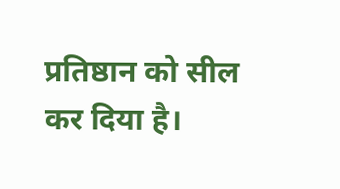प्रतिष्ठान को सील कर दिया है।